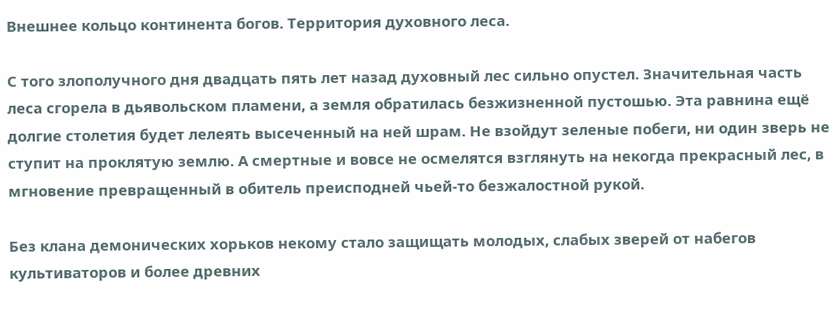Внешнее кольцо континента богов. Территория духовного леса.

С того злополучного дня двадцать пять лет назад духовный лес сильно опустел. Значительная часть леса сгорела в дьявольском пламени, а земля обратилась безжизненной пустошью. Эта равнина ещё долгие столетия будет лелеять высеченный на ней шрам. Не взойдут зеленые побеги, ни один зверь не ступит на проклятую землю. А смертные и вовсе не осмелятся взглянуть на некогда прекрасный лес, в мгновение превращенный в обитель преисподней чьей-то безжалостной рукой.

Без клана демонических хорьков некому стало защищать молодых, слабых зверей от набегов культиваторов и более древних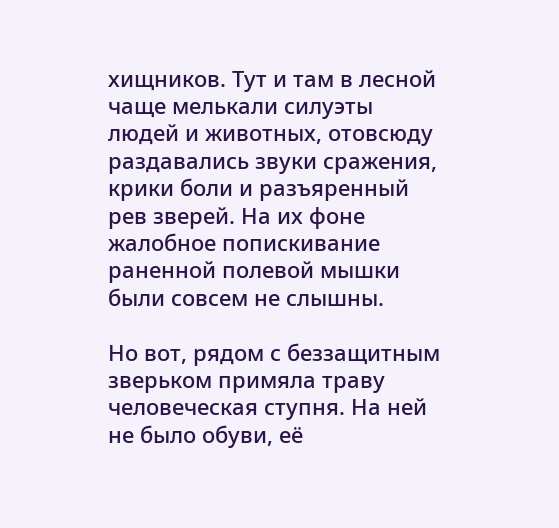хищников. Тут и там в лесной чаще мелькали силуэты людей и животных, отовсюду раздавались звуки сражения, крики боли и разъяренный рев зверей. На их фоне жалобное попискивание раненной полевой мышки были совсем не слышны.

Но вот, рядом с беззащитным зверьком примяла траву человеческая ступня. На ней не было обуви, её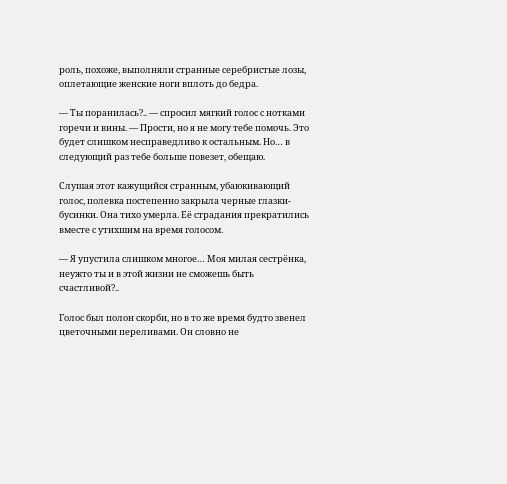роль, похоже, выполняли странные серебристые лозы, оплетающие женские ноги вплоть до бедра.

— Ты поранилась?.. — спросил мягкий голос с нотками горечи и вины. — Прости, но я не могу тебе помочь. Это будет слишком несправедливо к остальным. Но… в следующий раз тебе больше повезет, обещаю.

Слушая этот кажущийся странным, убаюкивающий голос, полевка постепенно закрыла черные глазки-бусинки. Она тихо умерла. Её страдания прекратились вместе с утихшим на время голосом.

— Я упустила слишком многое… Моя милая сестрёнка, неужто ты и в этой жизни не сможешь быть счастливой?..

Голос был полон скорби, но в то же время будто звенел цветочными переливами. Он словно не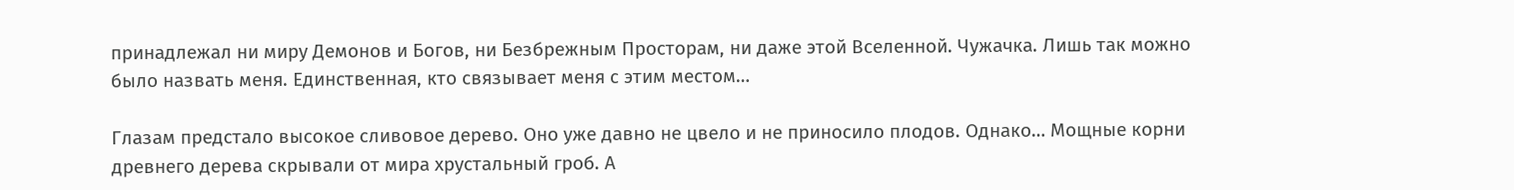принадлежал ни миру Демонов и Богов, ни Безбрежным Просторам, ни даже этой Вселенной. Чужачка. Лишь так можно было назвать меня. Единственная, кто связывает меня с этим местом…

Глазам предстало высокое сливовое дерево. Оно уже давно не цвело и не приносило плодов. Однако… Мощные корни древнего дерева скрывали от мира хрустальный гроб. А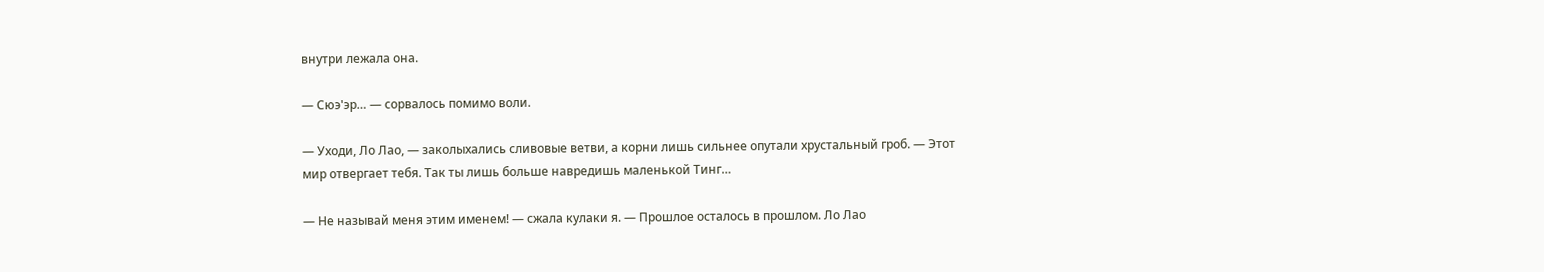внутри лежала она.

— Сюэ'эр… — сорвалось помимо воли.

— Уходи, Ло Лао, — заколыхались сливовые ветви, а корни лишь сильнее опутали хрустальный гроб. — Этот мир отвергает тебя. Так ты лишь больше навредишь маленькой Тинг…

— Не называй меня этим именем! — сжала кулаки я. — Прошлое осталось в прошлом. Ло Лао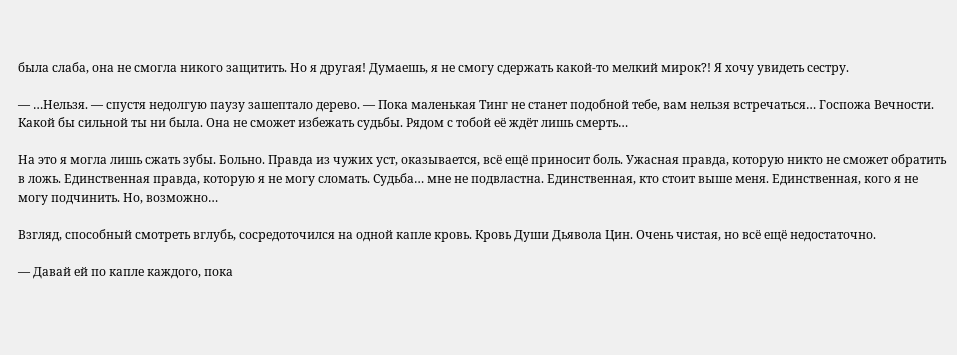была слаба, она не смогла никого защитить. Но я другая! Думаешь, я не смогу сдержать какой-то мелкий мирок?! Я хочу увидеть сестру.

— …Нельзя. — спустя недолгую паузу зашептало дерево. — Пока маленькая Тинг не станет подобной тебе, вам нельзя встречаться… Госпожа Вечности. Какой бы сильной ты ни была. Она не сможет избежать судьбы. Рядом с тобой её ждёт лишь смерть…

На это я могла лишь сжать зубы. Больно. Правда из чужих уст, оказывается, всё ещё приносит боль. Ужасная правда, которую никто не сможет обратить в ложь. Единственная правда, которую я не могу сломать. Судьба… мне не подвластна. Единственная, кто стоит выше меня. Единственная, кого я не могу подчинить. Но, возможно…

Взгляд, способный смотреть вглубь, сосредоточился на одной капле кровь. Кровь Души Дьявола Цин. Очень чистая, но всё ещё недостаточно.

— Давай ей по капле каждого, пока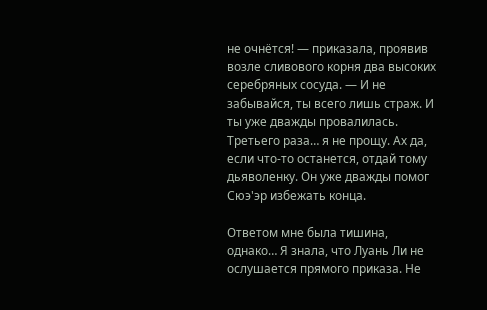не очнётся! — приказала, проявив возле сливового корня два высоких серебряных сосуда. — И не забывайся, ты всего лишь страж. И ты уже дважды провалилась. Третьего раза… я не прощу. Ах да, если что-то останется, отдай тому дьяволенку. Он уже дважды помог Сюэ'эр избежать конца.

Ответом мне была тишина, однако… Я знала, что Луань Ли не ослушается прямого приказа. Не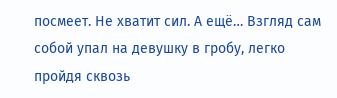посмеет. Не хватит сил. А ещё… Взгляд сам собой упал на девушку в гробу, легко пройдя сквозь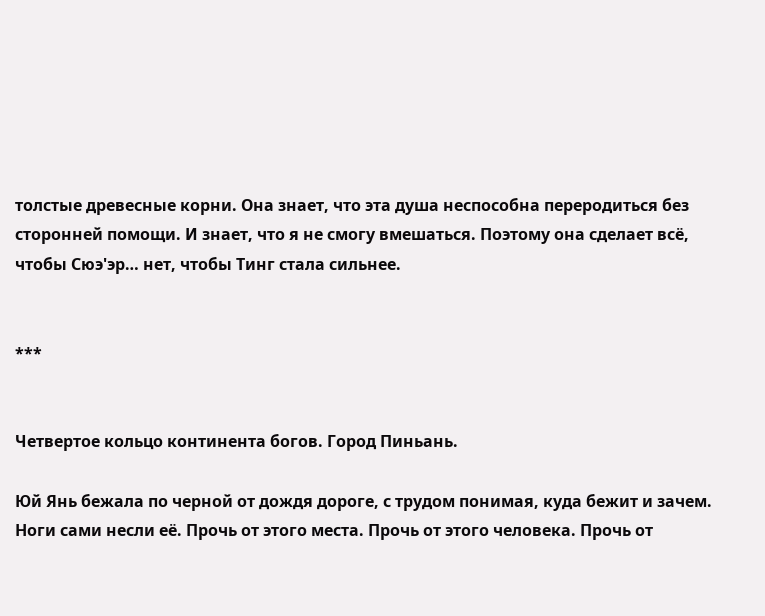толстые древесные корни. Она знает, что эта душа неспособна переродиться без сторонней помощи. И знает, что я не смогу вмешаться. Поэтому она сделает всё, чтобы Сюэ'эр… нет, чтобы Тинг стала сильнее.


***


Четвертое кольцо континента богов. Город Пиньань.

Юй Янь бежала по черной от дождя дороге, с трудом понимая, куда бежит и зачем. Ноги сами несли её. Прочь от этого места. Прочь от этого человека. Прочь от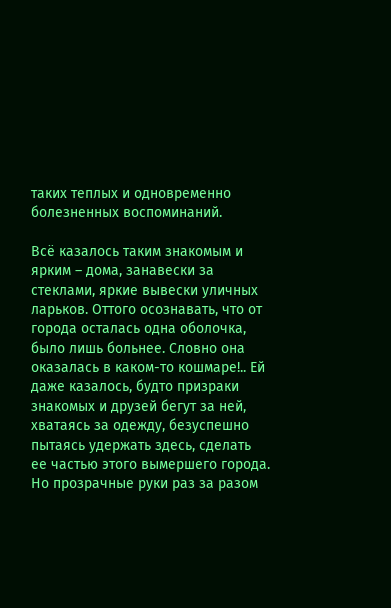таких теплых и одновременно болезненных воспоминаний.

Всё казалось таким знакомым и ярким – дома, занавески за стеклами, яркие вывески уличных ларьков. Оттого осознавать, что от города осталась одна оболочка, было лишь больнее. Словно она оказалась в каком-то кошмаре!.. Ей даже казалось, будто призраки знакомых и друзей бегут за ней, хватаясь за одежду, безуспешно пытаясь удержать здесь, сделать ее частью этого вымершего города. Но прозрачные руки раз за разом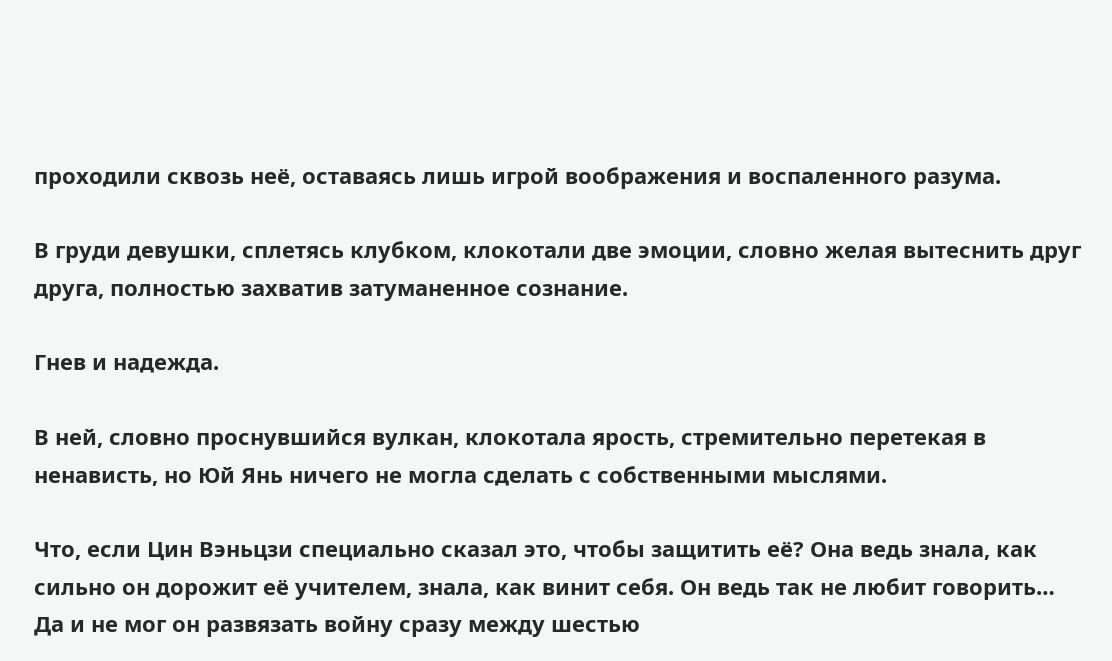проходили сквозь неё, оставаясь лишь игрой воображения и воспаленного разума.

В груди девушки, сплетясь клубком, клокотали две эмоции, словно желая вытеснить друг друга, полностью захватив затуманенное сознание.

Гнев и надежда.

В ней, словно проснувшийся вулкан, клокотала ярость, стремительно перетекая в ненависть, но Юй Янь ничего не могла сделать с собственными мыслями.

Что, если Цин Вэньцзи специально сказал это, чтобы защитить её? Она ведь знала, как сильно он дорожит её учителем, знала, как винит себя. Он ведь так не любит говорить… Да и не мог он развязать войну сразу между шестью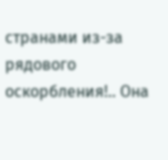странами из-за рядового оскорбления!.. Она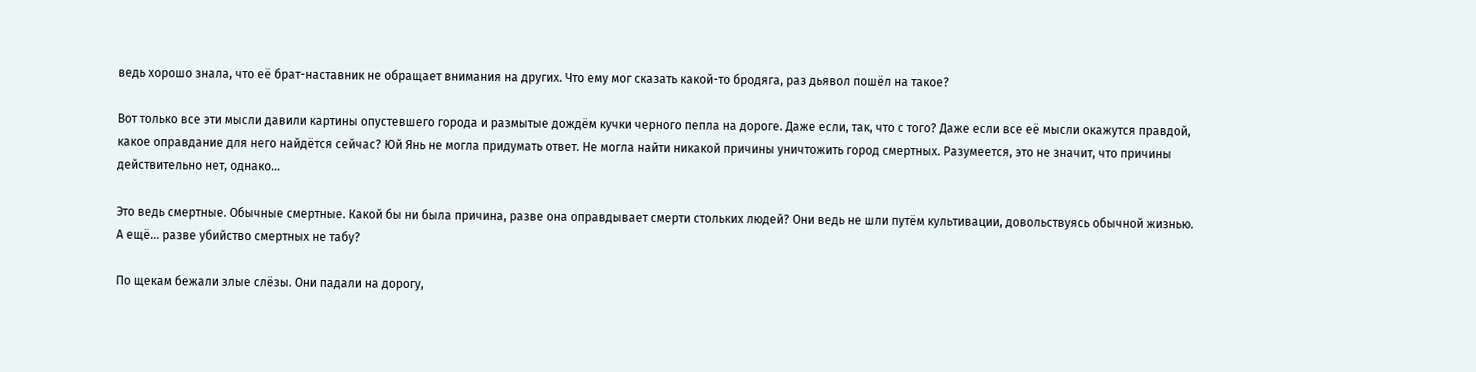ведь хорошо знала, что её брат-наставник не обращает внимания на других. Что ему мог сказать какой-то бродяга, раз дьявол пошёл на такое?

Вот только все эти мысли давили картины опустевшего города и размытые дождём кучки черного пепла на дороге. Даже если, так, что с того? Даже если все её мысли окажутся правдой, какое оправдание для него найдётся сейчас? Юй Янь не могла придумать ответ. Не могла найти никакой причины уничтожить город смертных. Разумеется, это не значит, что причины действительно нет, однако…

Это ведь смертные. Обычные смертные. Какой бы ни была причина, разве она оправдывает смерти стольких людей? Они ведь не шли путём культивации, довольствуясь обычной жизнью. А ещё… разве убийство смертных не табу?

По щекам бежали злые слёзы. Они падали на дорогу,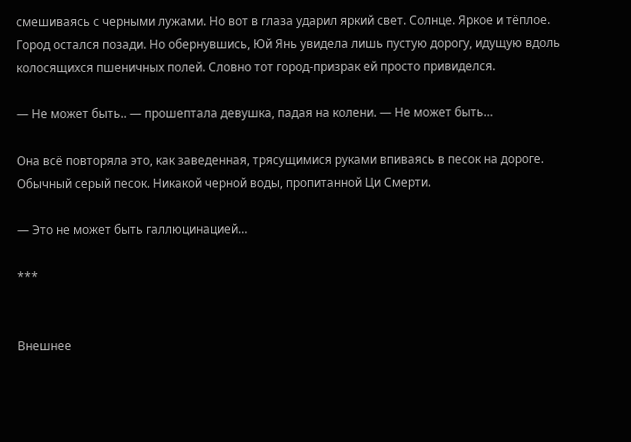смешиваясь с черными лужами. Но вот в глаза ударил яркий свет. Солнце. Яркое и тёплое. Город остался позади. Но обернувшись, Юй Янь увидела лишь пустую дорогу, идущую вдоль колосящихся пшеничных полей. Словно тот город-призрак ей просто привиделся.

— Не может быть.. — прошептала девушка, падая на колени. — Не может быть…

Она всё повторяла это, как заведенная, трясущимися руками впиваясь в песок на дороге. Обычный серый песок. Никакой черной воды, пропитанной Ци Смерти.

— Это не может быть галлюцинацией…

***


Внешнее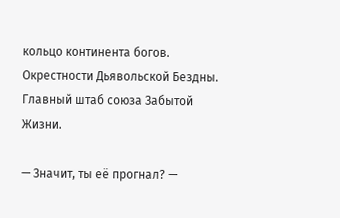кольцо континента богов. Окрестности Дьявольской Бездны. Главный штаб союза Забытой Жизни.

— Значит, ты её прогнал? —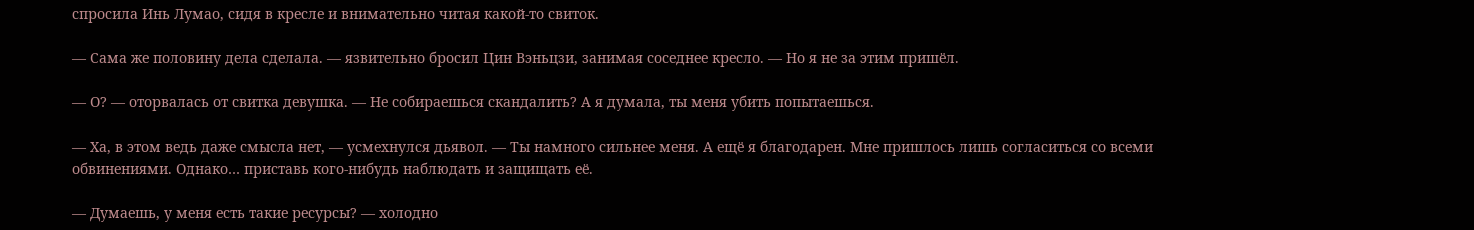спросила Инь Лумао, сидя в кресле и внимательно читая какой-то свиток.

— Сама же половину дела сделала. — язвительно бросил Цин Вэньцзи, занимая соседнее кресло. — Но я не за этим пришёл.

— О? — оторвалась от свитка девушка. — Не собираешься скандалить? А я думала, ты меня убить попытаешься.

— Ха, в этом ведь даже смысла нет, — усмехнулся дьявол. — Ты намного сильнее меня. А ещё я благодарен. Мне пришлось лишь согласиться со всеми обвинениями. Однако… приставь кого-нибудь наблюдать и защищать её.

— Думаешь, у меня есть такие ресурсы? — холодно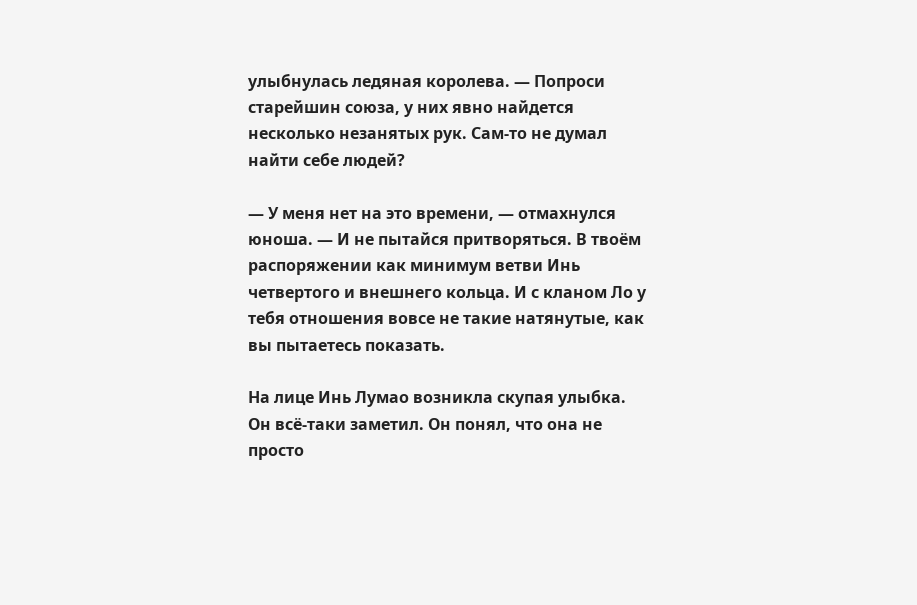улыбнулась ледяная королева. — Попроси старейшин союза, у них явно найдется несколько незанятых рук. Сам-то не думал найти себе людей?

— У меня нет на это времени, — отмахнулся юноша. — И не пытайся притворяться. В твоём распоряжении как минимум ветви Инь четвертого и внешнего кольца. И с кланом Ло у тебя отношения вовсе не такие натянутые, как вы пытаетесь показать.

На лице Инь Лумао возникла скупая улыбка. Он всё-таки заметил. Он понял, что она не просто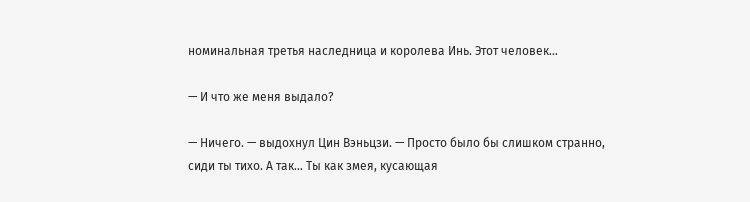номинальная третья наследница и королева Инь. Этот человек…

— И что же меня выдало?

— Ничего. — выдохнул Цин Вэньцзи. — Просто было бы слишком странно, сиди ты тихо. А так… Ты как змея, кусающая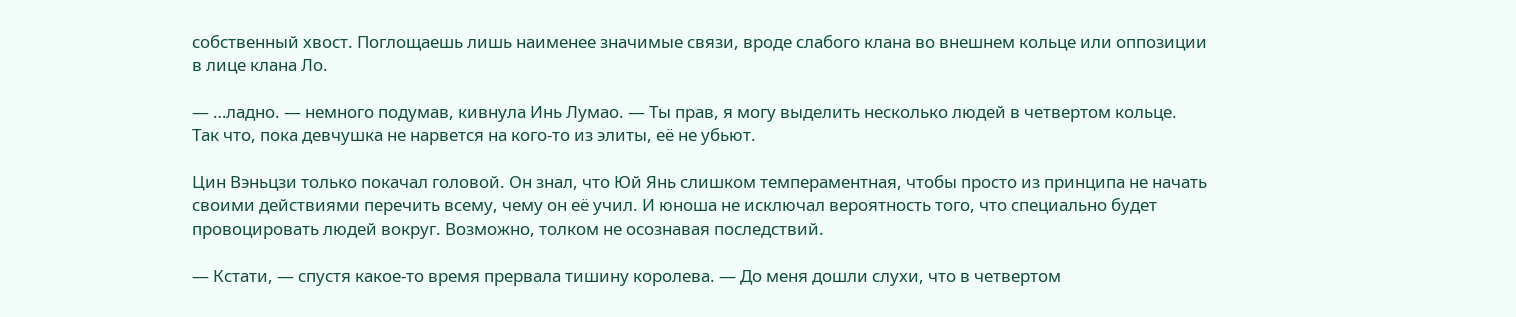собственный хвост. Поглощаешь лишь наименее значимые связи, вроде слабого клана во внешнем кольце или оппозиции в лице клана Ло.

— …ладно. — немного подумав, кивнула Инь Лумао. — Ты прав, я могу выделить несколько людей в четвертом кольце. Так что, пока девчушка не нарвется на кого-то из элиты, её не убьют.

Цин Вэньцзи только покачал головой. Он знал, что Юй Янь слишком темпераментная, чтобы просто из принципа не начать своими действиями перечить всему, чему он её учил. И юноша не исключал вероятность того, что специально будет провоцировать людей вокруг. Возможно, толком не осознавая последствий.

— Кстати, — спустя какое-то время прервала тишину королева. — До меня дошли слухи, что в четвертом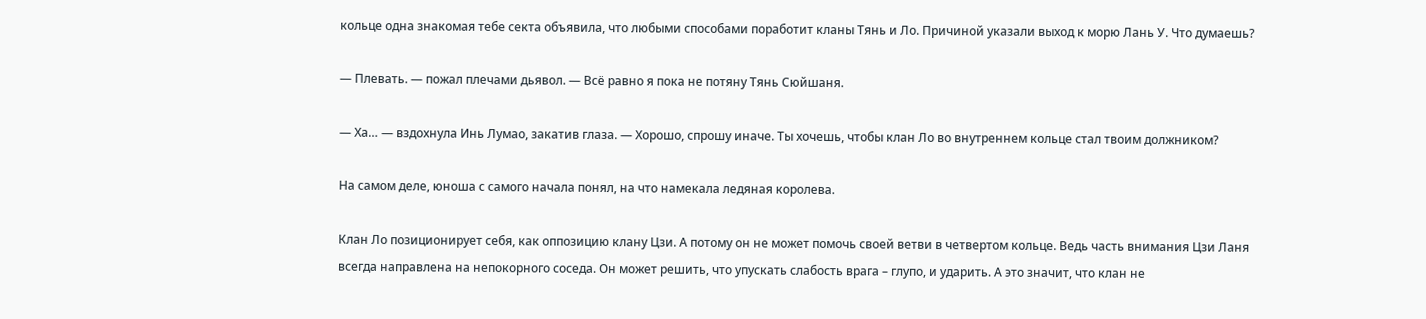кольце одна знакомая тебе секта объявила, что любыми способами поработит кланы Тянь и Ло. Причиной указали выход к морю Лань У. Что думаешь?

— Плевать. — пожал плечами дьявол. — Всё равно я пока не потяну Тянь Сюйшаня.

— Ха… — вздохнула Инь Лумао, закатив глаза. — Хорошо, спрошу иначе. Ты хочешь, чтобы клан Ло во внутреннем кольце стал твоим должником?

На самом деле, юноша с самого начала понял, на что намекала ледяная королева.

Клан Ло позиционирует себя, как оппозицию клану Цзи. А потому он не может помочь своей ветви в четвертом кольце. Ведь часть внимания Цзи Ланя всегда направлена на непокорного соседа. Он может решить, что упускать слабость врага – глупо, и ударить. А это значит, что клан не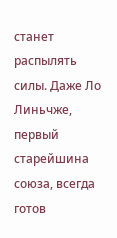станет распылять силы. Даже Ло Линьчже, первый старейшина союза, всегда готов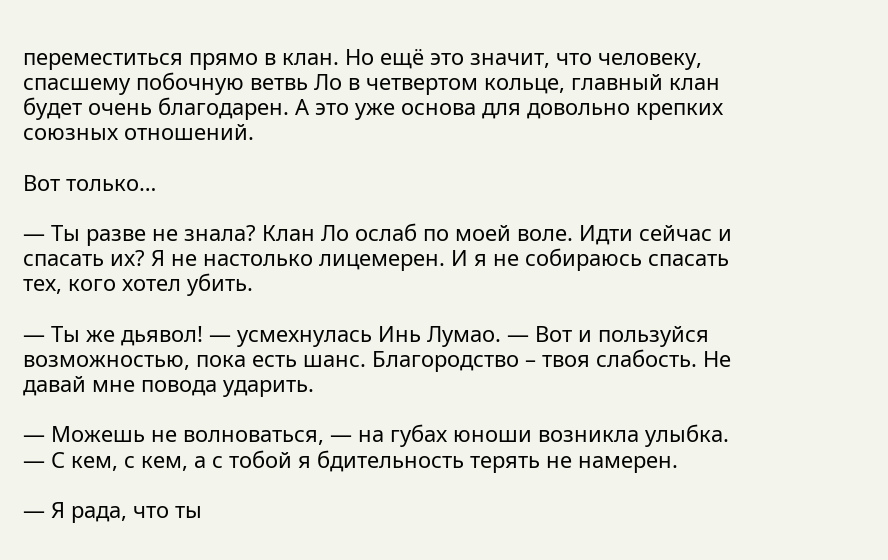переместиться прямо в клан. Но ещё это значит, что человеку, спасшему побочную ветвь Ло в четвертом кольце, главный клан будет очень благодарен. А это уже основа для довольно крепких союзных отношений.

Вот только…

— Ты разве не знала? Клан Ло ослаб по моей воле. Идти сейчас и спасать их? Я не настолько лицемерен. И я не собираюсь спасать тех, кого хотел убить.

— Ты же дьявол! — усмехнулась Инь Лумао. — Вот и пользуйся возможностью, пока есть шанс. Благородство – твоя слабость. Не давай мне повода ударить.

— Можешь не волноваться, — на губах юноши возникла улыбка. — С кем, с кем, а с тобой я бдительность терять не намерен.

— Я рада, что ты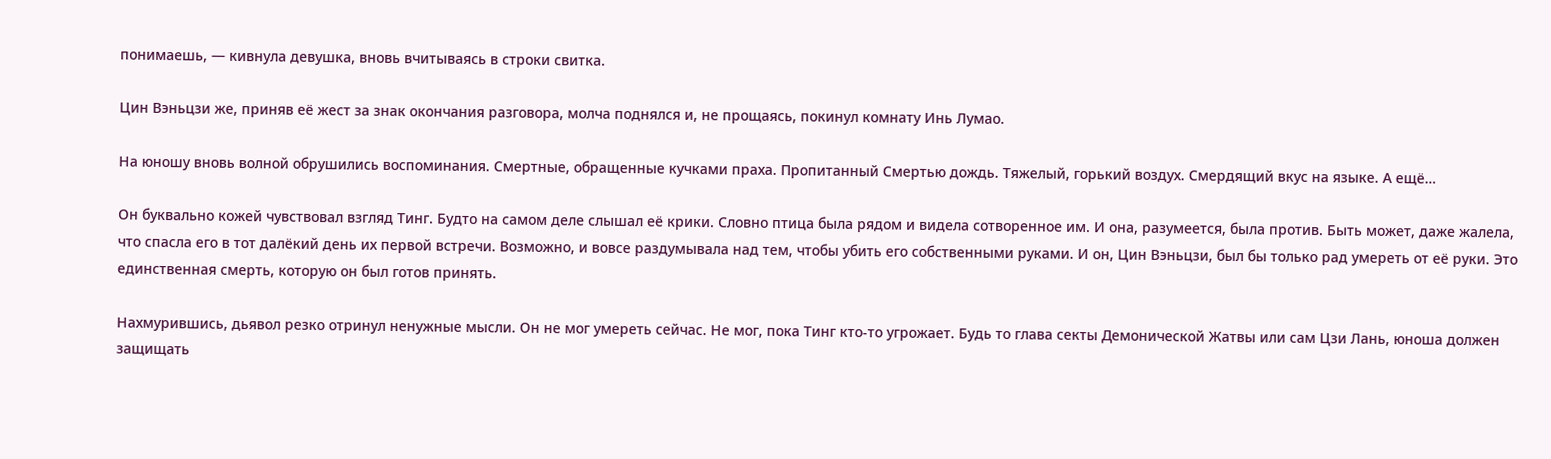понимаешь, — кивнула девушка, вновь вчитываясь в строки свитка.

Цин Вэньцзи же, приняв её жест за знак окончания разговора, молча поднялся и, не прощаясь, покинул комнату Инь Лумао.

На юношу вновь волной обрушились воспоминания. Смертные, обращенные кучками праха. Пропитанный Смертью дождь. Тяжелый, горький воздух. Смердящий вкус на языке. А ещё…

Он буквально кожей чувствовал взгляд Тинг. Будто на самом деле слышал её крики. Словно птица была рядом и видела сотворенное им. И она, разумеется, была против. Быть может, даже жалела, что спасла его в тот далёкий день их первой встречи. Возможно, и вовсе раздумывала над тем, чтобы убить его собственными руками. И он, Цин Вэньцзи, был бы только рад умереть от её руки. Это единственная смерть, которую он был готов принять.

Нахмурившись, дьявол резко отринул ненужные мысли. Он не мог умереть сейчас. Не мог, пока Тинг кто-то угрожает. Будь то глава секты Демонической Жатвы или сам Цзи Лань, юноша должен защищать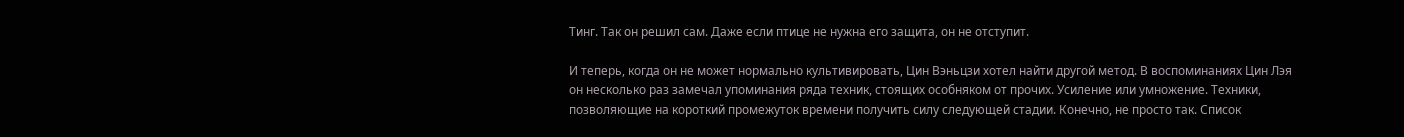Тинг. Так он решил сам. Даже если птице не нужна его защита, он не отступит.

И теперь, когда он не может нормально культивировать, Цин Вэньцзи хотел найти другой метод. В воспоминаниях Цин Лэя он несколько раз замечал упоминания ряда техник, стоящих особняком от прочих. Усиление или умножение. Техники, позволяющие на короткий промежуток времени получить силу следующей стадии. Конечно, не просто так. Список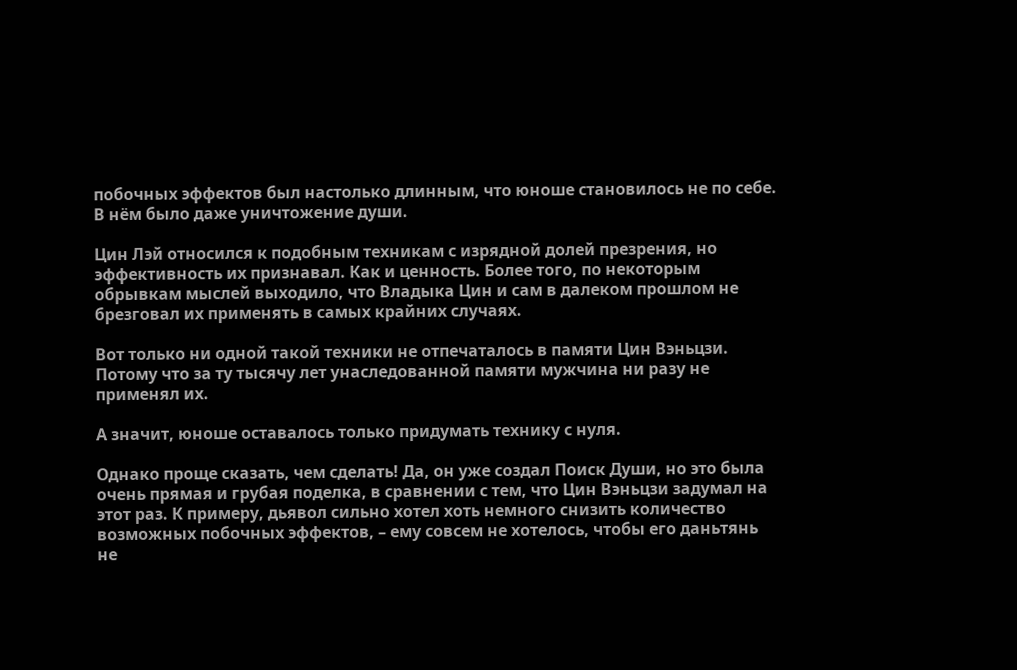побочных эффектов был настолько длинным, что юноше становилось не по себе. В нём было даже уничтожение души.

Цин Лэй относился к подобным техникам с изрядной долей презрения, но эффективность их признавал. Как и ценность. Более того, по некоторым обрывкам мыслей выходило, что Владыка Цин и сам в далеком прошлом не брезговал их применять в самых крайних случаях.

Вот только ни одной такой техники не отпечаталось в памяти Цин Вэньцзи. Потому что за ту тысячу лет унаследованной памяти мужчина ни разу не применял их.

А значит, юноше оставалось только придумать технику с нуля.

Однако проще сказать, чем сделать! Да, он уже создал Поиск Души, но это была очень прямая и грубая поделка, в сравнении с тем, что Цин Вэньцзи задумал на этот раз. К примеру, дьявол сильно хотел хоть немного снизить количество возможных побочных эффектов, – ему совсем не хотелось, чтобы его даньтянь не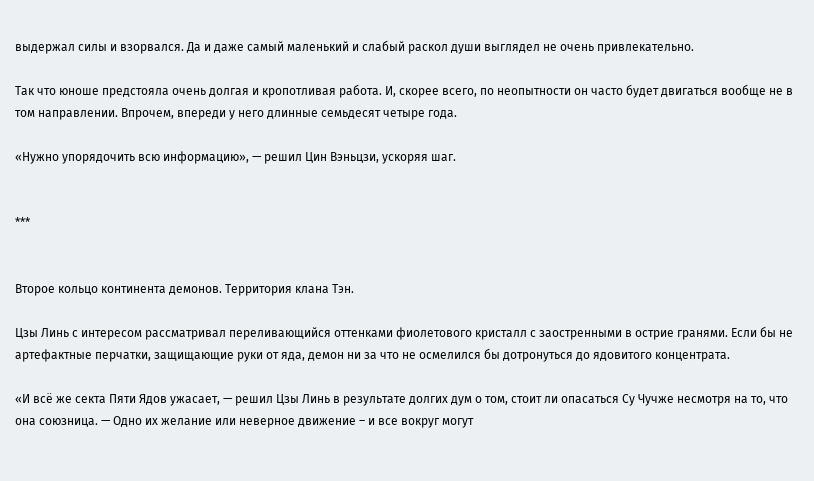выдержал силы и взорвался. Да и даже самый маленький и слабый раскол души выглядел не очень привлекательно.

Так что юноше предстояла очень долгая и кропотливая работа. И, скорее всего, по неопытности он часто будет двигаться вообще не в том направлении. Впрочем, впереди у него длинные семьдесят четыре года.

«Нужно упорядочить всю информацию», — решил Цин Вэньцзи, ускоряя шаг.


***


Второе кольцо континента демонов. Территория клана Тэн.

Цзы Линь с интересом рассматривал переливающийся оттенками фиолетового кристалл с заостренными в острие гранями. Если бы не артефактные перчатки, защищающие руки от яда, демон ни за что не осмелился бы дотронуться до ядовитого концентрата.

«И всё же секта Пяти Ядов ужасает, — решил Цзы Линь в результате долгих дум о том, стоит ли опасаться Су Чучже несмотря на то, что она союзница. — Одно их желание или неверное движение – и все вокруг могут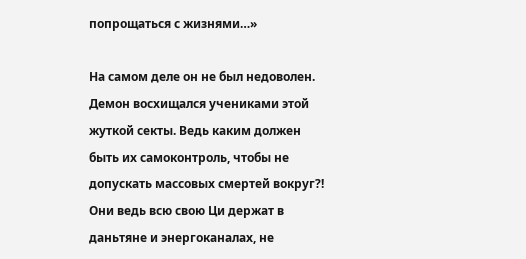попрощаться с жизнями…»

На самом деле он не был недоволен. Демон восхищался учениками этой жуткой секты. Ведь каким должен быть их самоконтроль, чтобы не допускать массовых смертей вокруг?! Они ведь всю свою Ци держат в даньтяне и энергоканалах, не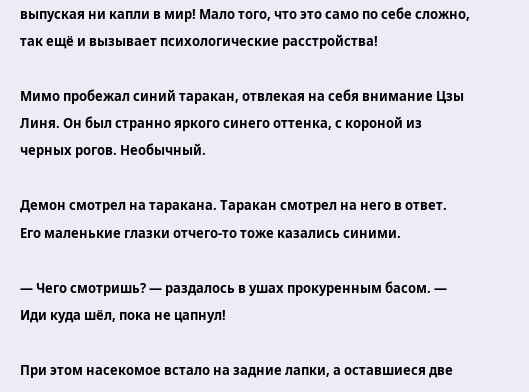выпуская ни капли в мир! Мало того, что это само по себе сложно, так ещё и вызывает психологические расстройства!

Мимо пробежал синий таракан, отвлекая на себя внимание Цзы Линя. Он был странно яркого синего оттенка, с короной из черных рогов. Необычный.

Демон смотрел на таракана. Таракан смотрел на него в ответ. Его маленькие глазки отчего-то тоже казались синими.

— Чего смотришь? — раздалось в ушах прокуренным басом. — Иди куда шёл, пока не цапнул!

При этом насекомое встало на задние лапки, а оставшиеся две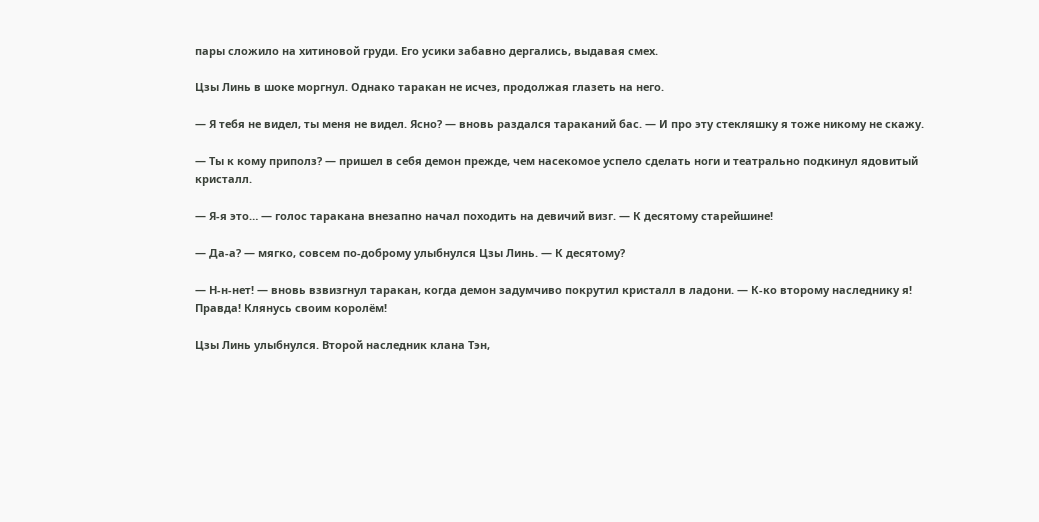пары сложило на хитиновой груди. Его усики забавно дергались, выдавая смех.

Цзы Линь в шоке моргнул. Однако таракан не исчез, продолжая глазеть на него.

— Я тебя не видел, ты меня не видел. Ясно? — вновь раздался тараканий бас. — И про эту стекляшку я тоже никому не скажу.

— Ты к кому приполз? — пришел в себя демон прежде, чем насекомое успело сделать ноги и театрально подкинул ядовитый кристалл.

— Я-я это… — голос таракана внезапно начал походить на девичий визг. — К десятому старейшине!

— Да-а? — мягко, совсем по-доброму улыбнулся Цзы Линь. — К десятому?

— Н-н-нет! — вновь взвизгнул таракан, когда демон задумчиво покрутил кристалл в ладони. — К-ко второму наследнику я! Правда! Клянусь своим королём!

Цзы Линь улыбнулся. Второй наследник клана Тэн,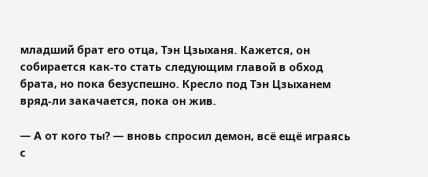младший брат его отца, Тэн Цзыханя. Кажется, он собирается как-то стать следующим главой в обход брата, но пока безуспешно. Кресло под Тэн Цзыханем вряд-ли закачается, пока он жив.

— А от кого ты? — вновь спросил демон, всё ещё играясь с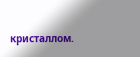кристаллом.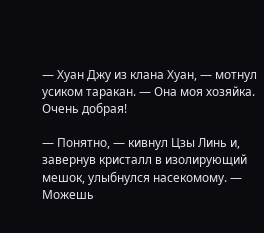— Хуан Джу из клана Хуан, — мотнул усиком таракан. — Она моя хозяйка. Очень добрая!

— Понятно, — кивнул Цзы Линь и, завернув кристалл в изолирующий мешок, улыбнулся насекомому. — Можешь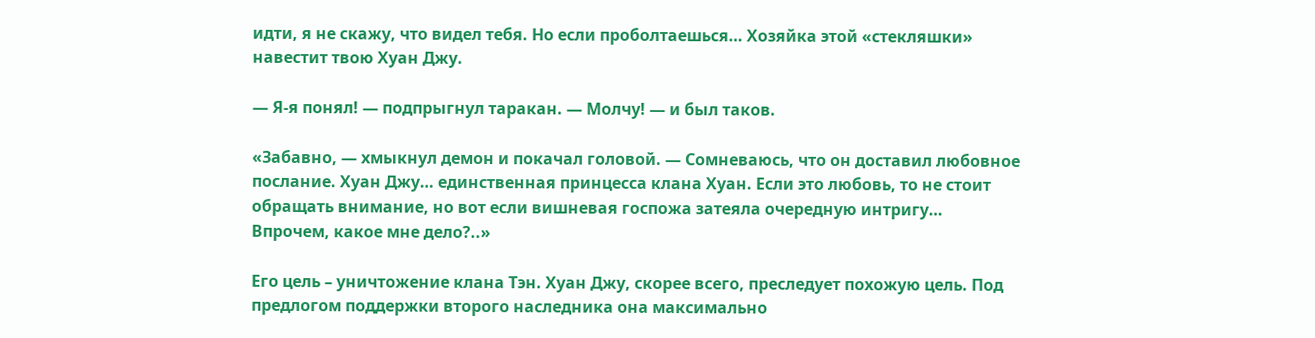идти, я не скажу, что видел тебя. Но если проболтаешься… Хозяйка этой «стекляшки» навестит твою Хуан Джу.

— Я-я понял! — подпрыгнул таракан. — Молчу! — и был таков.

«Забавно, — хмыкнул демон и покачал головой. — Сомневаюсь, что он доставил любовное послание. Хуан Джу… единственная принцесса клана Хуан. Если это любовь, то не стоит обращать внимание, но вот если вишневая госпожа затеяла очередную интригу… Впрочем, какое мне дело?..»

Его цель – уничтожение клана Тэн. Хуан Джу, скорее всего, преследует похожую цель. Под предлогом поддержки второго наследника она максимально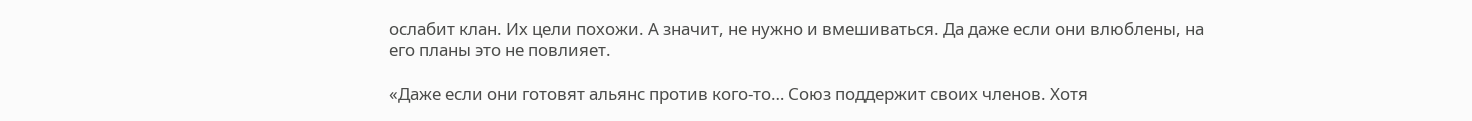ослабит клан. Их цели похожи. А значит, не нужно и вмешиваться. Да даже если они влюблены, на его планы это не повлияет.

«Даже если они готовят альянс против кого-то… Союз поддержит своих членов. Хотя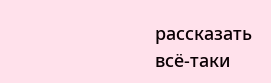рассказать всё-таки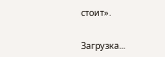стоит».


Загрузка...